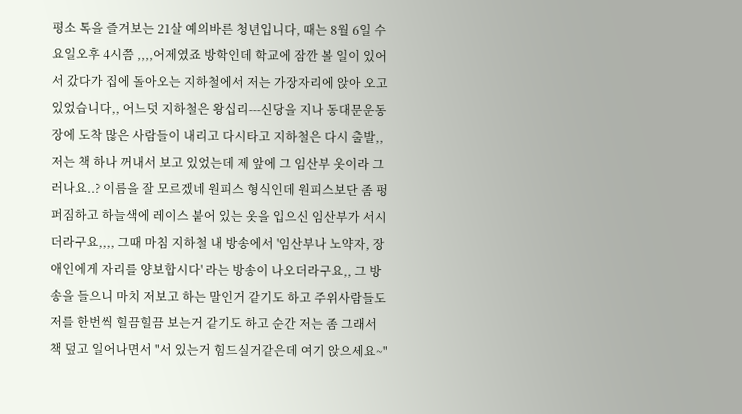평소 톡을 즐겨보는 21살 예의바른 청년입니다, 때는 8월 6일 수요일오후 4시쯤 ,,,,어제였죠 방학인데 학교에 잠깐 볼 일이 있어서 갔다가 집에 돌아오는 지하철에서 저는 가장자리에 앉아 오고 있었습니다,, 어느덧 지하철은 왕십리---신당을 지나 동대문운동장에 도착 많은 사람들이 내리고 다시타고 지하철은 다시 출발,, 저는 책 하나 꺼내서 보고 있었는데 제 앞에 그 임산부 옷이라 그러나요..? 이름을 잘 모르겠네 원피스 형식인데 원피스보단 좀 펑퍼짐하고 하늘색에 레이스 붙어 있는 옷을 입으신 임산부가 서시더라구요,,,, 그때 마침 지하철 내 방송에서 '임산부나 노약자, 장애인에게 자리를 양보합시다' 라는 방송이 나오더라구요,, 그 방송을 들으니 마치 저보고 하는 말인거 같기도 하고 주위사람들도 저를 한번씩 힐끔힐끔 보는거 같기도 하고 순간 저는 좀 그래서 책 덮고 일어나면서 "서 있는거 힘드실거같은데 여기 앉으세요~"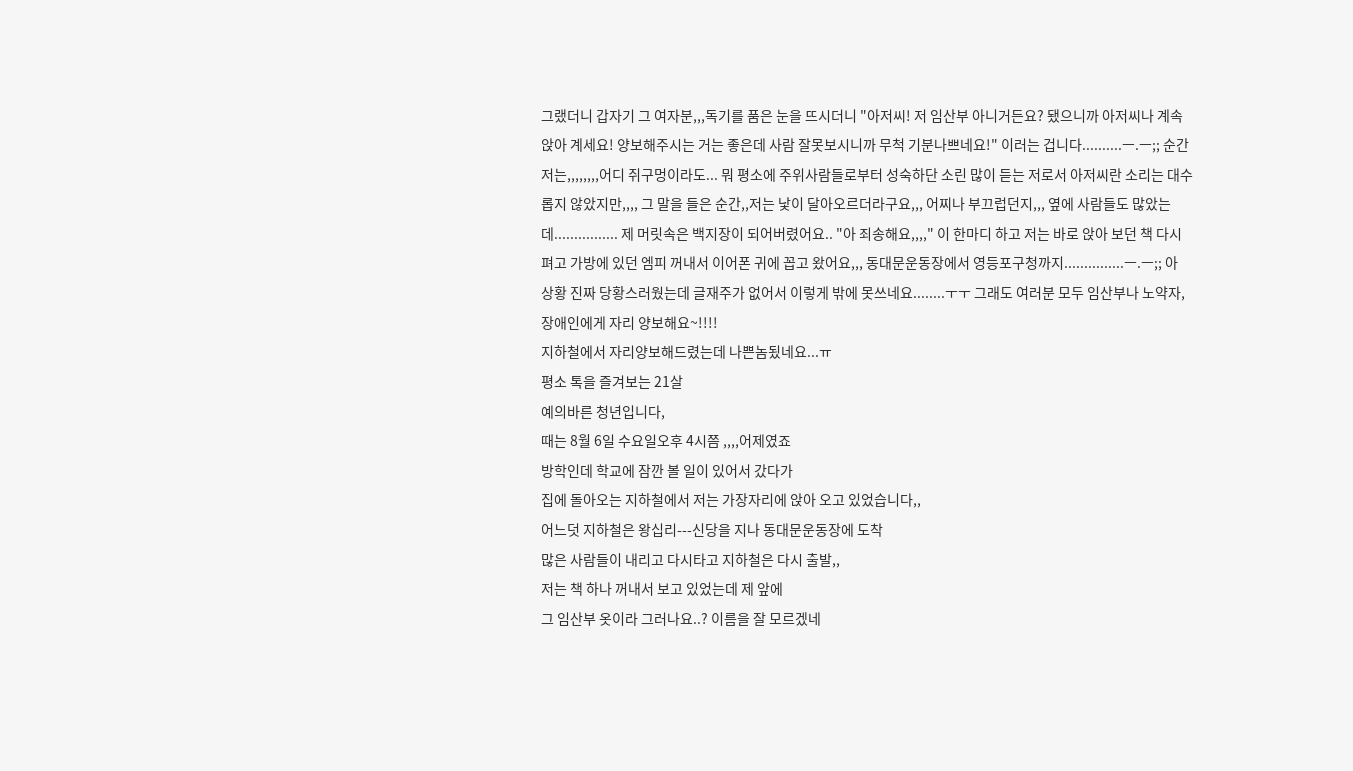그랬더니 갑자기 그 여자분,,,독기를 품은 눈을 뜨시더니 "아저씨! 저 임산부 아니거든요? 됐으니까 아저씨나 계속 앉아 계세요! 양보해주시는 거는 좋은데 사람 잘못보시니까 무척 기분나쁘네요!" 이러는 겁니다..........ㅡ.ㅡ;; 순간 저는,,,,,,,,어디 쥐구멍이라도... 뭐 평소에 주위사람들로부터 성숙하단 소린 많이 듣는 저로서 아저씨란 소리는 대수롭지 않았지만,,,, 그 말을 들은 순간,,저는 낯이 달아오르더라구요,,, 어찌나 부끄럽던지,,, 옆에 사람들도 많았는데................ 제 머릿속은 백지장이 되어버렸어요.. "아 죄송해요,,,," 이 한마디 하고 저는 바로 앉아 보던 책 다시 펴고 가방에 있던 엠피 꺼내서 이어폰 귀에 꼽고 왔어요,,, 동대문운동장에서 영등포구청까지...............ㅡ.ㅡ;; 아 상황 진짜 당황스러웠는데 글재주가 없어서 이렇게 밖에 못쓰네요........ㅜㅜ 그래도 여러분 모두 임산부나 노약자, 장애인에게 자리 양보해요~!!!!
지하철에서 자리양보해드렸는데 나쁜놈됬네요...ㅠ
평소 톡을 즐겨보는 21살
예의바른 청년입니다,
때는 8월 6일 수요일오후 4시쯤 ,,,,어제였죠
방학인데 학교에 잠깐 볼 일이 있어서 갔다가
집에 돌아오는 지하철에서 저는 가장자리에 앉아 오고 있었습니다,,
어느덧 지하철은 왕십리---신당을 지나 동대문운동장에 도착
많은 사람들이 내리고 다시타고 지하철은 다시 출발,,
저는 책 하나 꺼내서 보고 있었는데 제 앞에
그 임산부 옷이라 그러나요..? 이름을 잘 모르겠네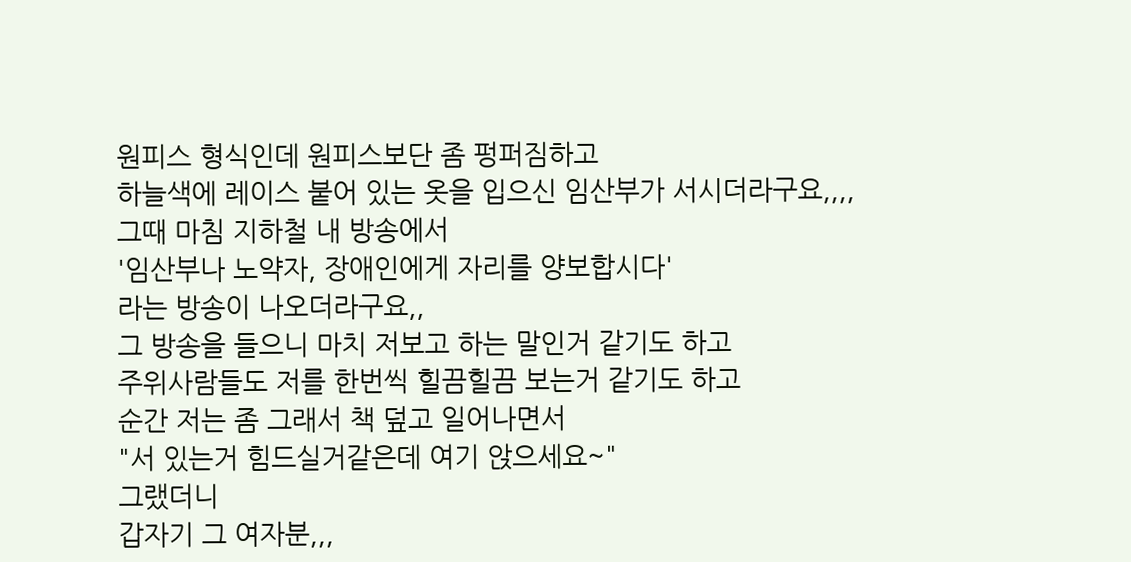원피스 형식인데 원피스보단 좀 펑퍼짐하고
하늘색에 레이스 붙어 있는 옷을 입으신 임산부가 서시더라구요,,,,
그때 마침 지하철 내 방송에서
'임산부나 노약자, 장애인에게 자리를 양보합시다'
라는 방송이 나오더라구요,,
그 방송을 들으니 마치 저보고 하는 말인거 같기도 하고
주위사람들도 저를 한번씩 힐끔힐끔 보는거 같기도 하고
순간 저는 좀 그래서 책 덮고 일어나면서
"서 있는거 힘드실거같은데 여기 앉으세요~"
그랬더니
갑자기 그 여자분,,,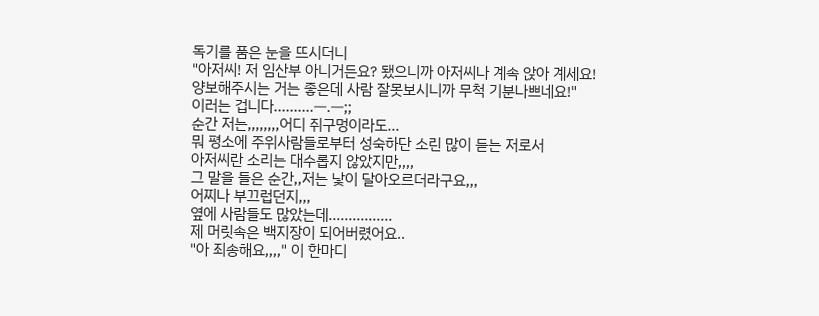독기를 품은 눈을 뜨시더니
"아저씨! 저 임산부 아니거든요? 됐으니까 아저씨나 계속 앉아 계세요!
양보해주시는 거는 좋은데 사람 잘못보시니까 무척 기분나쁘네요!"
이러는 겁니다..........ㅡ.ㅡ;;
순간 저는,,,,,,,,어디 쥐구멍이라도...
뭐 평소에 주위사람들로부터 성숙하단 소린 많이 듣는 저로서
아저씨란 소리는 대수롭지 않았지만,,,,
그 말을 들은 순간,,저는 낯이 달아오르더라구요,,,
어찌나 부끄럽던지,,,
옆에 사람들도 많았는데................
제 머릿속은 백지장이 되어버렸어요..
"아 죄송해요,,,," 이 한마디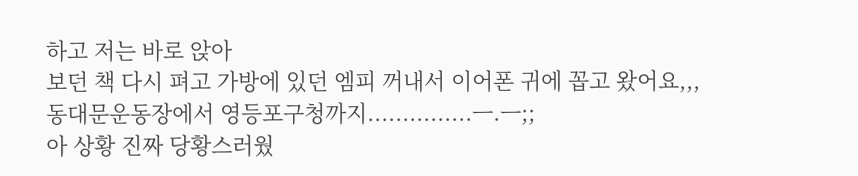하고 저는 바로 앉아
보던 책 다시 펴고 가방에 있던 엠피 꺼내서 이어폰 귀에 꼽고 왔어요,,,
동대문운동장에서 영등포구청까지...............ㅡ.ㅡ;;
아 상황 진짜 당황스러웠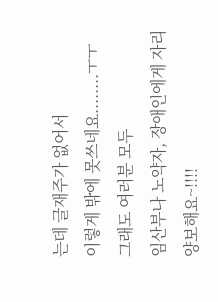는데 글재주가 없어서
이렇게 밖에 못쓰네요........ㅜㅜ
그래도 여러분 모두
임산부나 노약자, 장애인에게 자리 양보해요~!!!!